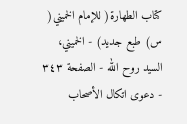كتاب الطهارة( للإمام الخميني( س) طبع جديد) - الخميني، السيد روح الله - الصفحة ٣٤٣ - دعوى اتكال الأصحاب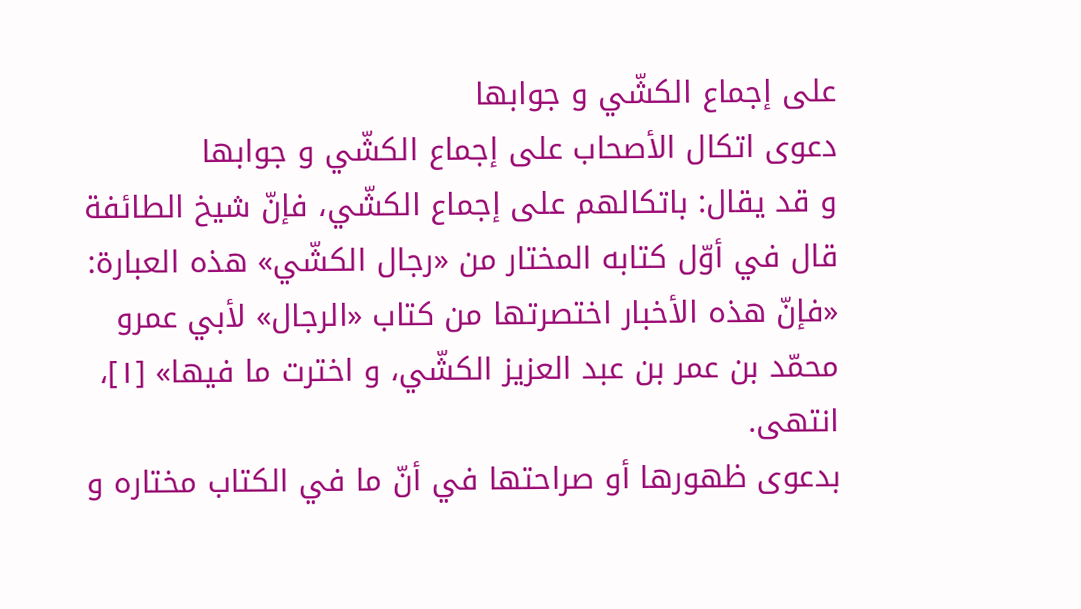على إجماع الكشّي و جوابها
دعوى اتكال الأصحاب على إجماع الكشّي و جوابها
و قد يقال: باتكالهم على إجماع الكشّي، فإنّ شيخ الطائفة قال في أوّل كتابه المختار من «رجال الكشّي» هذه العبارة:
«فإنّ هذه الأخبار اختصرتها من كتاب «الرجال» لأبي عمرو محمّد بن عمر بن عبد العزيز الكشّي، و اخترت ما فيها» [١]، انتهى.
بدعوى ظهورها أو صراحتها في أنّ ما في الكتاب مختاره و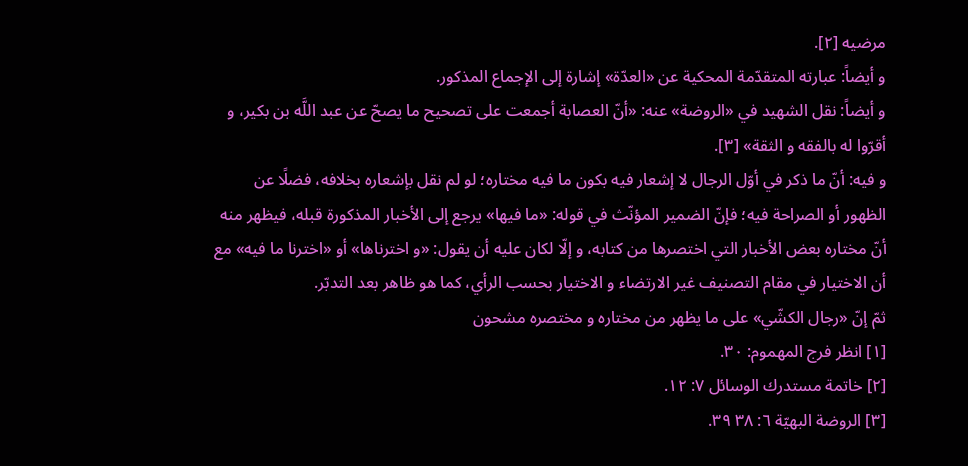مرضيه [٢].
و أيضاً: عبارته المتقدّمة المحكية عن «العدّة» إشارة إلى الإجماع المذكور.
و أيضاً: نقل الشهيد في «الروضة» عنه: «أنّ العصابة أجمعت على تصحيح ما يصحّ عن عبد اللَّه بن بكير، و أقرّوا له بالفقه و الثقة» [٣].
و فيه: أنّ ما ذكر في أوّل الرجال لا إشعار فيه بكون ما فيه مختاره؛ لو لم نقل بإشعاره بخلافه، فضلًا عن الظهور أو الصراحة فيه؛ فإنّ الضمير المؤنّث في قوله: «ما فيها» يرجع إلى الأخبار المذكورة قبله، فيظهر منه أنّ مختاره بعض الأخبار التي اختصرها من كتابه، و إلّا لكان عليه أن يقول: «و اخترناها» أو «اخترنا ما فيه» مع أن الاختيار في مقام التصنيف غير الارتضاء و الاختيار بحسب الرأي، كما هو ظاهر بعد التدبّر.
ثمّ إنّ «رجال الكشّي» على ما يظهر من مختاره و مختصره مشحون
[١] انظر فرج المهموم: ٣٠.
[٢] خاتمة مستدرك الوسائل ٧: ١٢.
[٣] الروضة البهيّة ٦: ٣٨ ٣٩.